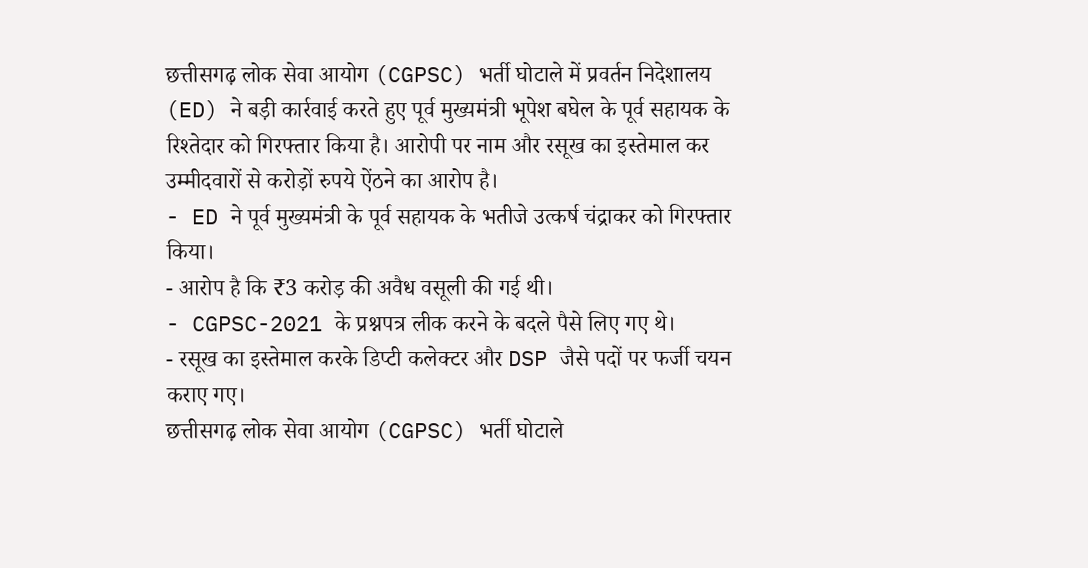छत्तीसगढ़ लोक सेवा आयोग (CGPSC) भर्ती घोटाले में प्रवर्तन निदेशालय (ED) ने बड़ी कार्रवाई करते हुए पूर्व मुख्यमंत्री भूपेश बघेल के पूर्व सहायक के रिश्तेदार को गिरफ्तार किया है। आरोपी पर नाम और रसूख का इस्तेमाल कर उम्मीदवारों से करोड़ों रुपये ऐंठने का आरोप है।
- ED ने पूर्व मुख्यमंत्री के पूर्व सहायक के भतीजे उत्कर्ष चंद्राकर को गिरफ्तार किया।
- आरोप है कि ₹3 करोड़ की अवैध वसूली की गई थी।
- CGPSC-2021 के प्रश्नपत्र लीक करने के बदले पैसे लिए गए थे।
- रसूख का इस्तेमाल करके डिप्टी कलेक्टर और DSP जैसे पदों पर फर्जी चयन कराए गए।
छत्तीसगढ़ लोक सेवा आयोग (CGPSC) भर्ती घोटाले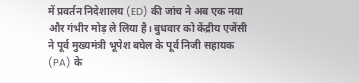में प्रवर्तन निदेशालय (ED) की जांच ने अब एक नया और गंभीर मोड़ ले लिया है। बुधवार को केंद्रीय एजेंसी ने पूर्व मुख्यमंत्री भूपेश बघेल के पूर्व निजी सहायक (PA) के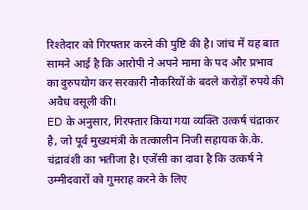रिश्तेदार को गिरफ्तार करने की पुष्टि की है। जांच में यह बात सामने आई है कि आरोपी ने अपने मामा के पद और प्रभाव का दुरुपयोग कर सरकारी नौकरियों के बदले करोड़ों रुपये की अवैध वसूली की।
ED के अनुसार, गिरफ्तार किया गया व्यक्ति उत्कर्ष चंद्राकर है, जो पूर्व मुख्यमंत्री के तत्कालीन निजी सहायक के.के. चंद्रावंशी का भतीजा है। एजेंसी का दावा है कि उत्कर्ष ने उम्मीदवारों को गुमराह करने के लिए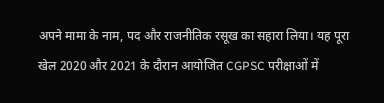अपने मामा के नाम, पद और राजनीतिक रसूख का सहारा लिया। यह पूरा खेल 2020 और 2021 के दौरान आयोजित CGPSC परीक्षाओं में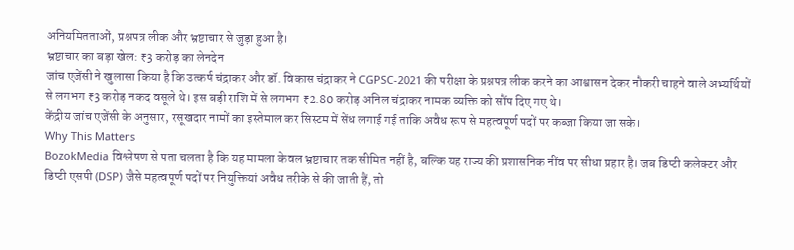अनियमितताओं, प्रश्नपत्र लीक और भ्रष्टाचार से जुड़ा हुआ है।
भ्रष्टाचार का बड़ा खेल: ₹3 करोड़ का लेनदेन
जांच एजेंसी ने खुलासा किया है कि उत्कर्ष चंद्राकर और डॉ. विकास चंद्राकर ने CGPSC-2021 की परीक्षा के प्रश्नपत्र लीक करने का आश्वासन देकर नौकरी चाहने वाले अभ्यर्थियों से लगभग ₹3 करोड़ नकद वसूले थे। इस बड़ी राशि में से लगभग ₹2.80 करोड़ अनिल चंद्राकर नामक व्यक्ति को सौंप दिए गए थे।
केंद्रीय जांच एजेंसी के अनुसार, रसूखदार नामों का इस्तेमाल कर सिस्टम में सेंध लगाई गई ताकि अवैध रूप से महत्वपूर्ण पदों पर कब्जा किया जा सके।
Why This Matters
BozokMedia विश्लेषण से पता चलता है कि यह मामला केवल भ्रष्टाचार तक सीमित नहीं है, बल्कि यह राज्य की प्रशासनिक नींव पर सीधा प्रहार है। जब डिप्टी कलेक्टर और डिप्टी एसपी (DSP) जैसे महत्वपूर्ण पदों पर नियुक्तियां अवैध तरीके से की जाती हैं, तो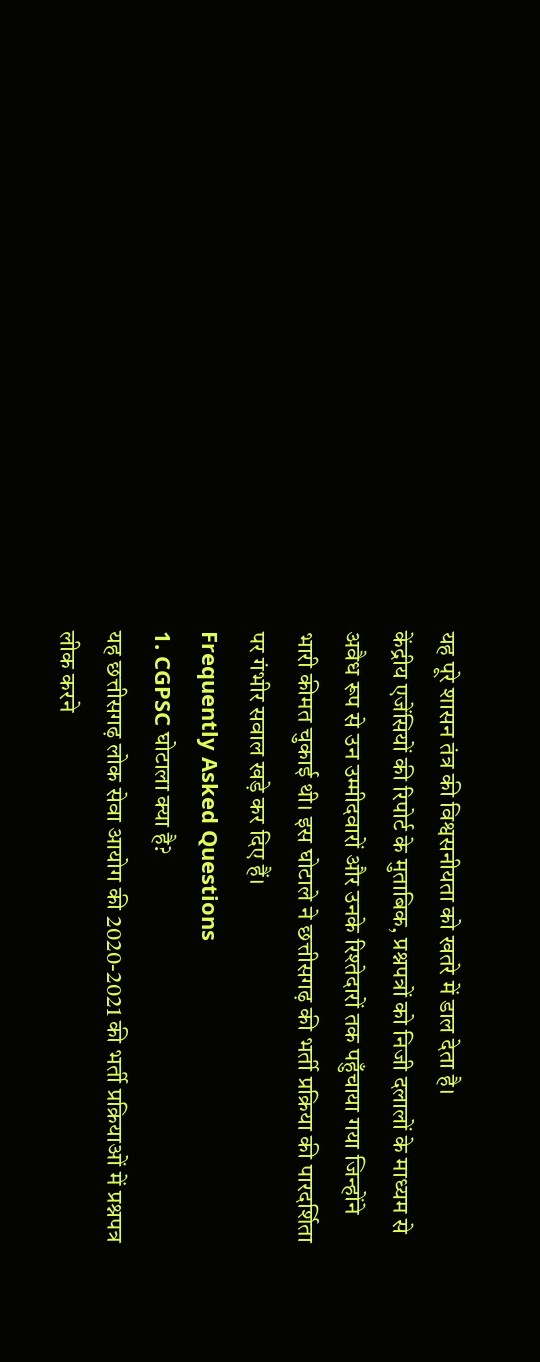यह पूरे शासन तंत्र की विश्वसनीयता को खतरे में डाल देता है।
केंद्रीय एजेंसियों की रिपोर्ट के मुताबिक, प्रश्नपत्रों को निजी दलालों के माध्यम से अवैध रूप से उन उम्मीदवारों और उनके रिश्तेदारों तक पहुँचाया गया जिन्होंने भारी कीमत चुकाई थी। इस घोटाले ने छत्तीसगढ़ की भर्ती प्रक्रिया की पारदर्शिता पर गंभीर सवाल खड़े कर दिए हैं।
Frequently Asked Questions
1. CGPSC घोटाला क्या है?
यह छत्तीसगढ़ लोक सेवा आयोग की 2020-2021 की भर्ती प्रक्रियाओं में प्रश्नपत्र लीक करने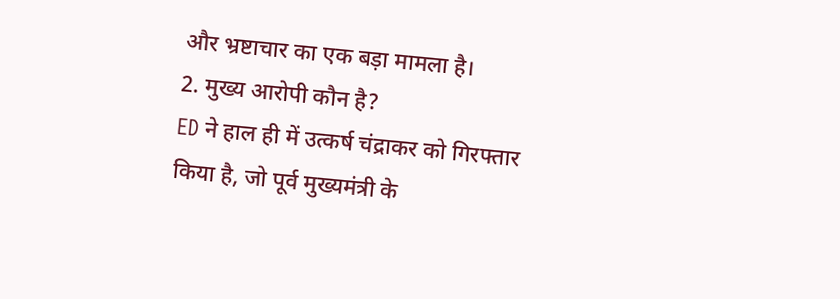और भ्रष्टाचार का एक बड़ा मामला है।
2. मुख्य आरोपी कौन है?
ED ने हाल ही में उत्कर्ष चंद्राकर को गिरफ्तार किया है, जो पूर्व मुख्यमंत्री के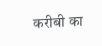करीबी का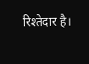रिश्तेदार है।